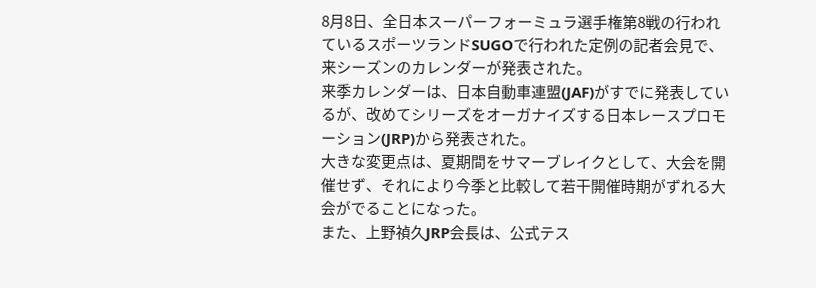8月8日、全日本スーパーフォーミュラ選手権第8戦の行われているスポーツランドSUGOで行われた定例の記者会見で、来シーズンのカレンダーが発表された。
来季カレンダーは、日本自動車連盟(JAF)がすでに発表しているが、改めてシリーズをオーガナイズする日本レースプロモーション(JRP)から発表された。
大きな変更点は、夏期間をサマーブレイクとして、大会を開催せず、それにより今季と比較して若干開催時期がずれる大会がでることになった。
また、上野禎久JRP会長は、公式テス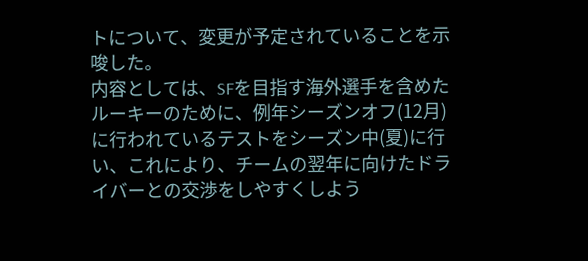トについて、変更が予定されていることを示唆した。
内容としては、SFを目指す海外選手を含めたルーキーのために、例年シーズンオフ(12月)に行われているテストをシーズン中(夏)に行い、これにより、チームの翌年に向けたドライバーとの交渉をしやすくしよう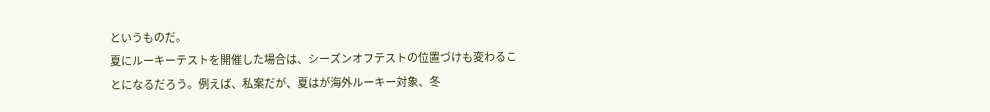というものだ。
夏にルーキーテストを開催した場合は、シーズンオフテストの位置づけも変わることになるだろう。例えば、私案だが、夏はが海外ルーキー対象、冬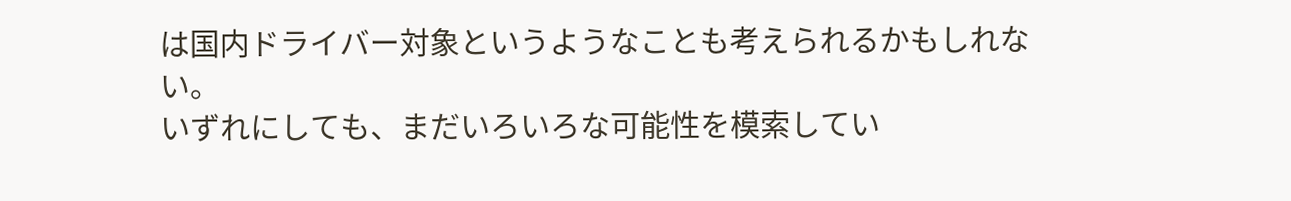は国内ドライバー対象というようなことも考えられるかもしれない。
いずれにしても、まだいろいろな可能性を模索してい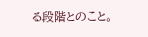る段階とのこと。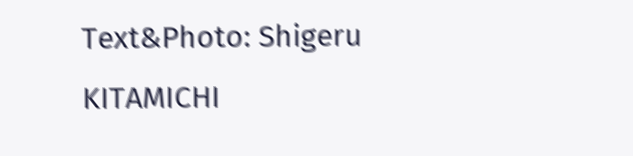Text&Photo: Shigeru KITAMICHI